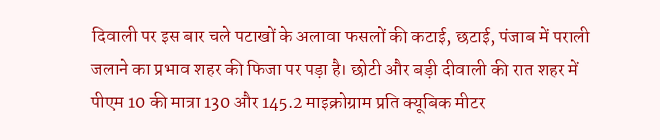दिवाली पर इस बार चले पटाखों के अलावा फसलों की कटाई, छटाई, पंजाब में पराली जलाने का प्रभाव शहर की फिजा पर पड़ा है। छोटी और बड़ी दीवाली की रात शहर में पीएम 10 की मात्रा 130 और 145.2 माइक्रोग्राम प्रति क्यूबिक मीटर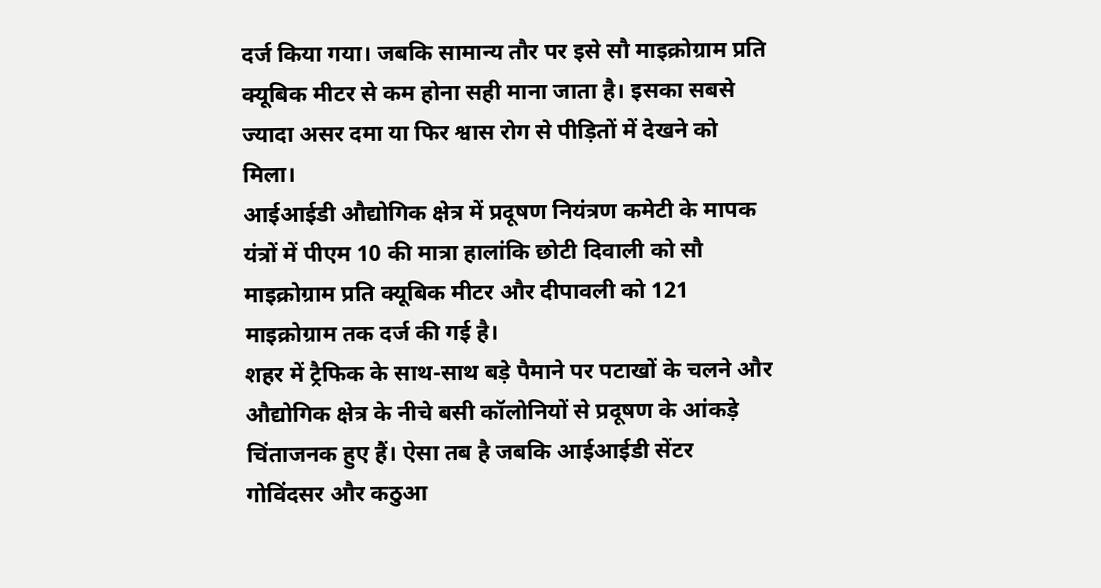दर्ज किया गया। जबकि सामान्य तौर पर इसे सौ माइक्रोग्राम प्रति क्यूबिक मीटर से कम होना सही माना जाता है। इसका सबसे ज्यादा असर दमा या फिर श्वास रोग से पीड़ितों में देखने को मिला।
आईआईडी औद्योगिक क्षेत्र में प्रदूषण नियंत्रण कमेटी के मापक यंत्रों में पीएम 10 की मात्रा हालांकि छोटी दिवाली को सौ माइक्रोग्राम प्रति क्यूबिक मीटर और दीपावली को 121 माइक्रोग्राम तक दर्ज की गई है।
शहर में ट्रैफिक के साथ-साथ बड़े पैमाने पर पटाखों के चलने और औद्योगिक क्षेत्र के नीचे बसी कॉलोनियों से प्रदूषण के आंकड़े चिंताजनक हुए हैं। ऐसा तब है जबकि आईआईडी सेंटर गोविंदसर और कठुआ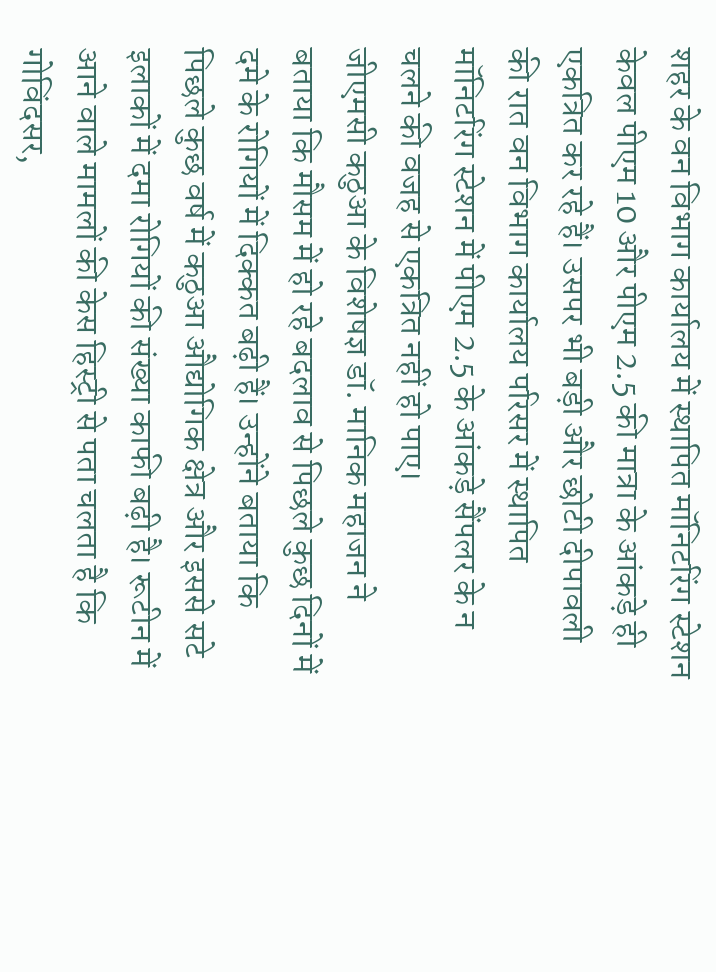शहर के वन विभाग कार्यालय में स्थापित मॉनिटरिंग स्टेशन केवल पीएम 10 और पीएम 2.5 की मात्रा के आंकड़े ही एकत्रित कर रहे हैं। उसपर भी बड़ी और छोटी दीपावली की रात वन विभाग कार्यालय परिसर में स्थापित मॉनिटरिंग स्टेशन में पीएम 2.5 के आंकड़े सैंपलर के न चलने की वजह से एकत्रित नहीं हो पाए।
जीएमसी कठुआ के विशेषज्ञ डॉ. मानिक महाजन ने बताया कि मौसम में हो रहे बदलाव से पिछले कुछ दिनों में दमे के रोगियों में दिक्कत बढ़ी हैं। उन्होंने बताया कि पिछले कुछ वर्ष में कठुआ औद्योगिक क्षेत्र और इससे सटे इलाकों में दमा रोगियों की संख्या काफी बढ़ी है। रूटीन में आने वाले मामलों की केस हिस्ट्री से पता चलता है कि गोविंदसर,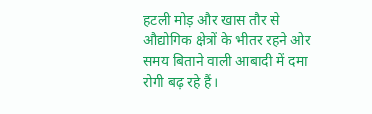हटली मोड़ और खास तौर से औद्योगिक क्षेत्रों के भीतर रहने ओर समय बिताने वाली आबादी में दमा रोगी बढ़ रहे हैं।